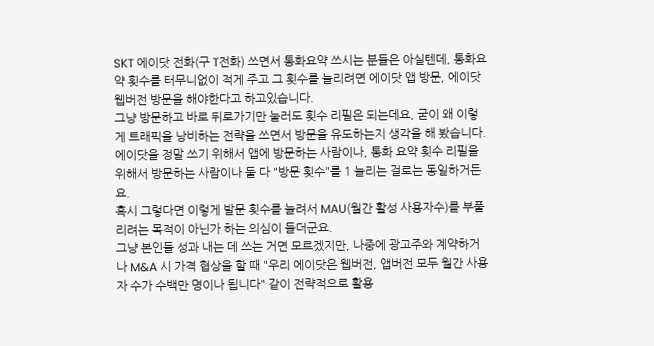SKT 에이닷 전화(구 T전화) 쓰면서 통화요약 쓰시는 분들은 아실텐데, 통화요약 횟수를 터무니없이 적게 주고 그 횟수를 늘리려면 에이닷 앱 방문, 에이닷 웹버전 방문을 해야한다고 하고있습니다.
그냥 방문하고 바로 뒤로가기만 눌러도 횟수 리필은 되는데요, 굳이 왜 이렇게 트래픽을 낭비하는 전략을 쓰면서 방문을 유도하는지 생각을 해 봤습니다.
에이닷을 정말 쓰기 위해서 앱에 방문하는 사람이나, 통화 요약 횟수 리필을 위해서 방문하는 사람이나 둘 다 "방문 횟수"를 1 늘리는 걸로는 동일하거든요.
혹시 그렇다면 이렇게 발문 횟수를 늘려서 MAU(월간 활성 사용자수)를 부풀리려는 목적이 아닌가 하는 의심이 들더군요.
그냥 본인들 성과 내는 데 쓰는 거면 모르겠지만, 나중에 광고주와 계약하거나 M&A 시 가격 협상을 할 때 "우리 에이닷은 웹버전, 앱버전 모두 월간 사용자 수가 수백만 명이나 됩니다" 같이 전략적으로 활용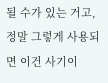될 수가 있는 거고, 정말 그렇게 사용되면 이건 사기이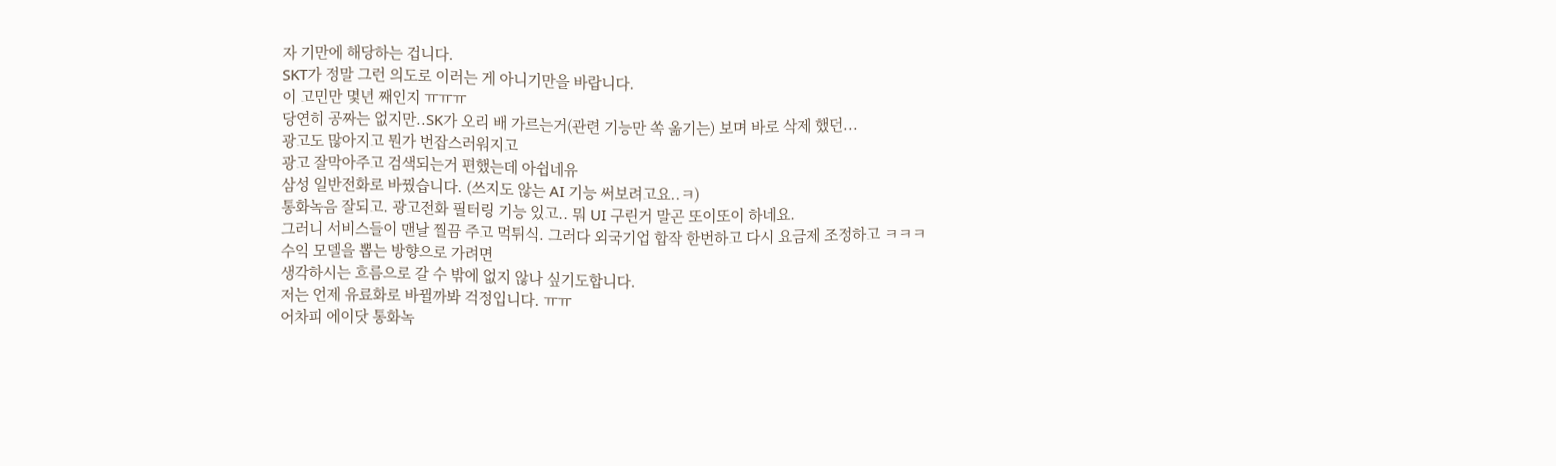자 기만에 해당하는 겁니다.
SKT가 정말 그런 의도로 이러는 게 아니기만을 바랍니다.
이 고민만 몇년 째인지 ㅠㅠㅠ
당연히 공짜는 없지만..SK가 오리 배 가르는거(관련 기능만 쏙 옮기는) 보며 바로 삭제 했던...
광고도 많아지고 뭔가 번잡스러워지고
광고 잘막아주고 검색되는거 편했는데 아쉽네유
삼성 일반전화로 바꿨습니다. (쓰지도 않는 AI 기능 써보려고요..ㅋ)
통화녹음 잘되고. 광고전화 필터링 기능 있고.. 뭐 UI 구린거 말곤 또이또이 하네요.
그러니 서비스들이 맨날 찔끔 주고 먹튀식. 그러다 외국기업 합작 한번하고 다시 요금제 조정하고 ㅋㅋㅋ
수익 모델을 뽑는 방향으로 가려면
생각하시는 흐름으로 갈 수 밖에 없지 않나 싶기도합니다.
저는 언제 유료화로 바뀔까봐 걱정입니다. ㅠㅠ
어차피 에이닷 통화녹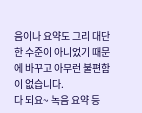음이나 요약도 그리 대단한 수준이 아니었기 때문에 바꾸고 아무런 불편함이 없습니다.
다 되요~ 녹음 요약 등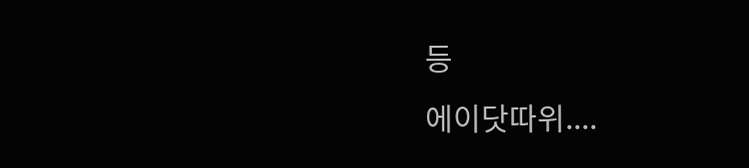등
에이닷따위....